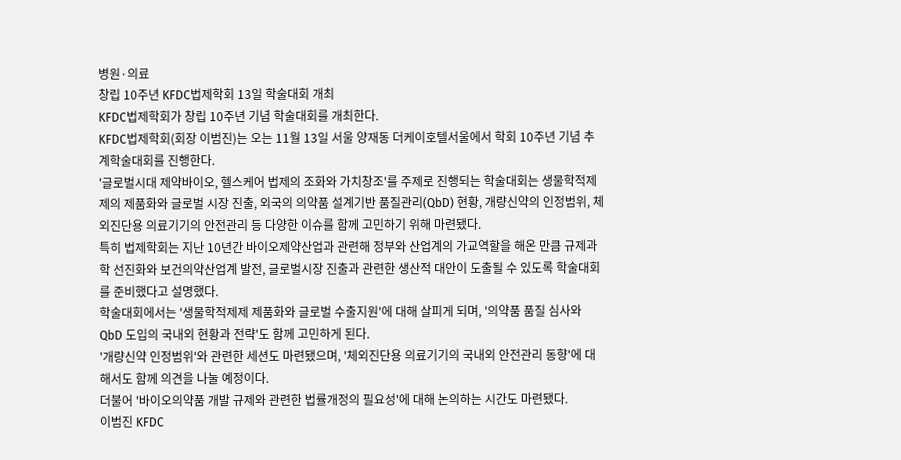병원·의료
창립 10주년 KFDC법제학회 13일 학술대회 개최
KFDC법제학회가 창립 10주년 기념 학술대회를 개최한다.
KFDC법제학회(회장 이범진)는 오는 11월 13일 서울 양재동 더케이호텔서울에서 학회 10주년 기념 추계학술대회를 진행한다.
'글로벌시대 제약바이오, 헬스케어 법제의 조화와 가치창조'를 주제로 진행되는 학술대회는 생물학적제제의 제품화와 글로벌 시장 진출, 외국의 의약품 설계기반 품질관리(QbD) 현황, 개량신약의 인정범위, 체외진단용 의료기기의 안전관리 등 다양한 이슈를 함께 고민하기 위해 마련됐다.
특히 법제학회는 지난 10년간 바이오제약산업과 관련해 정부와 산업계의 가교역할을 해온 만큼 규제과학 선진화와 보건의약산업계 발전, 글로벌시장 진출과 관련한 생산적 대안이 도출될 수 있도록 학술대회를 준비했다고 설명했다.
학술대회에서는 '생물학적제제 제품화와 글로벌 수출지원'에 대해 살피게 되며, '의약품 품질 심사와 QbD 도입의 국내외 현황과 전략'도 함께 고민하게 된다.
'개량신약 인정범위'와 관련한 세션도 마련됐으며, '체외진단용 의료기기의 국내외 안전관리 동향'에 대해서도 함께 의견을 나눌 예정이다.
더불어 '바이오의약품 개발 규제와 관련한 법률개정의 필요성'에 대해 논의하는 시간도 마련됐다.
이범진 KFDC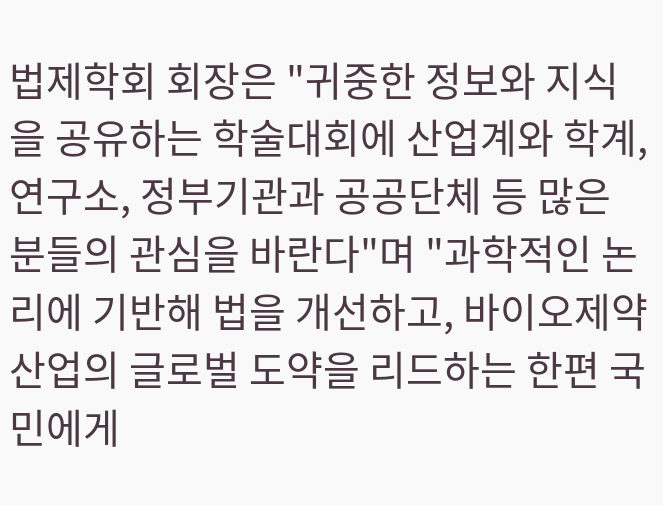법제학회 회장은 "귀중한 정보와 지식을 공유하는 학술대회에 산업계와 학계, 연구소, 정부기관과 공공단체 등 많은 분들의 관심을 바란다"며 "과학적인 논리에 기반해 법을 개선하고, 바이오제약 산업의 글로벌 도약을 리드하는 한편 국민에게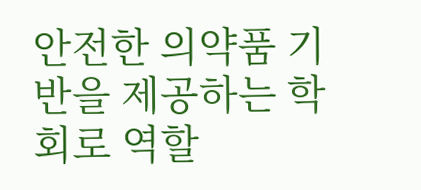안전한 의약품 기반을 제공하는 학회로 역할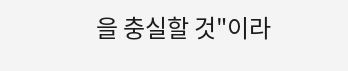을 충실할 것"이라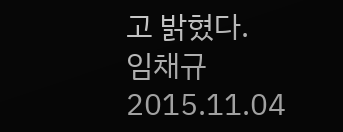고 밝혔다.
임채규
2015.11.04